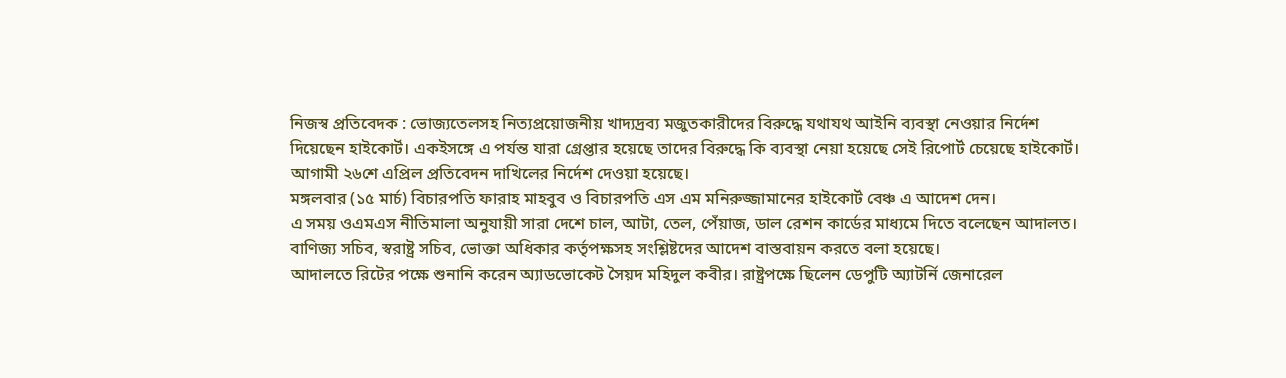নিজস্ব প্রতিবেদক : ভোজ্যতেলসহ নিত্যপ্রয়োজনীয় খাদ্যদ্রব্য মজুতকারীদের বিরুদ্ধে যথাযথ আইনি ব্যবস্থা নেওয়ার নির্দেশ দিয়েছেন হাইকোর্ট। একইসঙ্গে এ পর্যন্ত যারা গ্রেপ্তার হয়েছে তাদের বিরুদ্ধে কি ব্যবস্থা নেয়া হয়েছে সেই রিপোর্ট চেয়েছে হাইকোর্ট। আগামী ২৬শে এপ্রিল প্রতিবেদন দাখিলের নির্দেশ দেওয়া হয়েছে।
মঙ্গলবার (১৫ মার্চ) বিচারপতি ফারাহ মাহবুব ও বিচারপতি এস এম মনিরুজ্জামানের হাইকোর্ট বেঞ্চ এ আদেশ দেন।
এ সময় ওএমএস নীতিমালা অনুযায়ী সারা দেশে চাল, আটা, তেল, পেঁয়াজ, ডাল রেশন কার্ডের মাধ্যমে দিতে বলেছেন আদালত। বাণিজ্য সচিব, স্বরাষ্ট্র সচিব, ভোক্তা অধিকার কর্তৃপক্ষসহ সংশ্লিষ্টদের আদেশ বাস্তবায়ন করতে বলা হয়েছে।
আদালতে রিটের পক্ষে শুনানি করেন অ্যাডভোকেট সৈয়দ মহিদুল কবীর। রাষ্ট্রপক্ষে ছিলেন ডেপুটি অ্যাটর্নি জেনারেল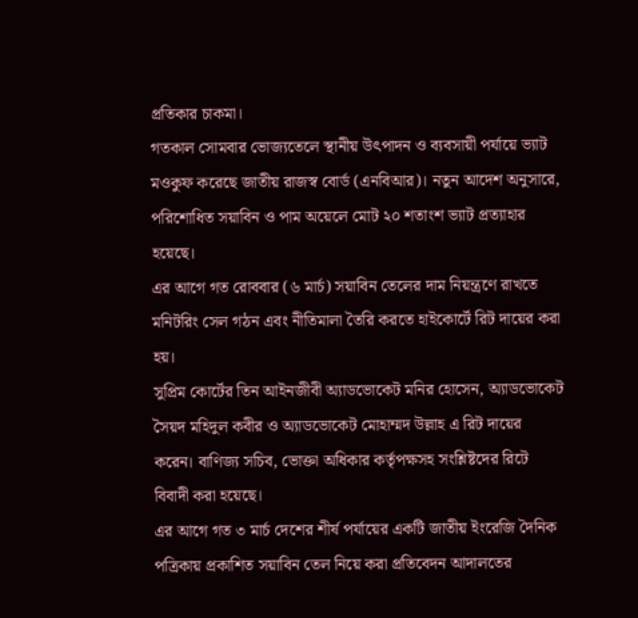প্রতিকার চাকমা।
গতকাল সোমবার ভোজ্যতেলে স্থানীয় উৎপাদন ও ব্যবসায়ী পর্যায়ে ভ্যাট মওকুফ করেছে জাতীয় রাজস্ব বোর্ড (এনবিআর)। নতুন আদেশ অনুসারে, পরিশোধিত সয়াবিন ও পাম অয়েলে মোট ২০ শতাংশ ভ্যাট প্রত্যাহার হয়েছে।
এর আগে গত রোববার (৬ মার্চ) সয়াবিন তেলের দাম নিয়ন্ত্রণে রাখতে মনিটরিং সেল গঠন এবং নীতিমালা তৈরি করতে হাইকোর্টে রিট দায়ের করা হয়।
সুপ্রিম কোর্টের তিন আইনজীবী অ্যাডভোকেট মনির হোসেন, অ্যাডভোকেট সৈয়দ মহিদুল কবীর ও অ্যাডভোকেট মোহাম্মদ উল্লাহ এ রিট দায়ের করেন। বাণিজ্য সচিব, ভোক্তা অধিকার কর্তৃপক্ষসহ সংশ্লিষ্টদের রিটে বিবাদী করা হয়েছে।
এর আগে গত ৩ মার্চ দেশের শীর্ষ পর্যায়ের একটি জাতীয় ইংরেজি দৈনিক পত্রিকায় প্রকাশিত সয়াবিন তেল নিয়ে করা প্রতিবেদন আদালতের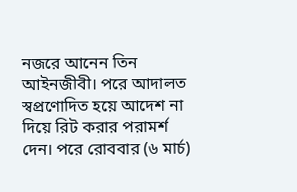নজরে আনেন তিন আইনজীবী। পরে আদালত স্বপ্রণোদিত হয়ে আদেশ না দিয়ে রিট করার পরামর্শ দেন। পরে রোববার (৬ মার্চ)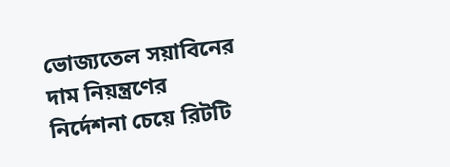ভোজ্যতেল সয়াবিনের দাম নিয়ন্ত্রণের নির্দেশনা চেয়ে রিটটি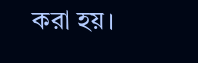করা হয়।